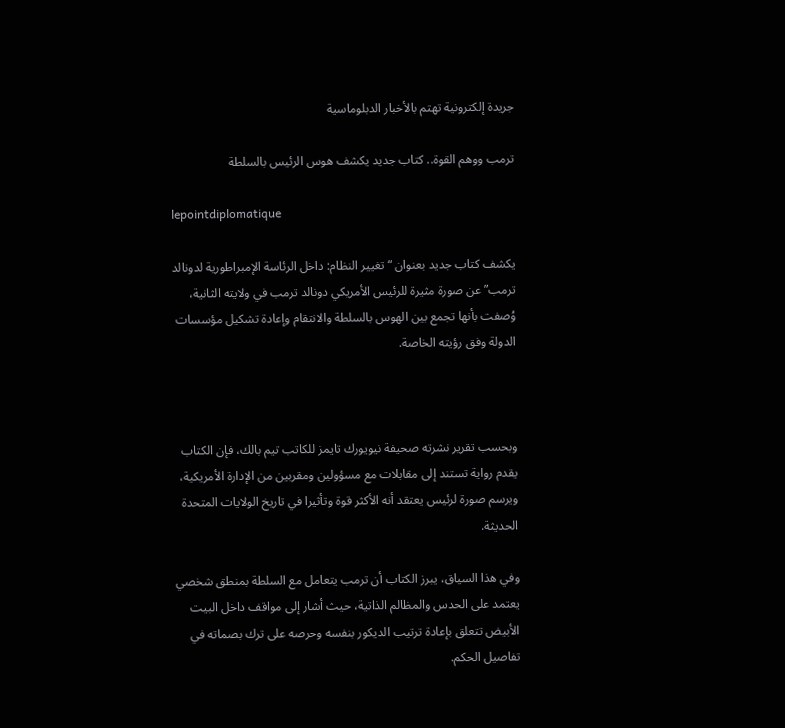جريدة إلكترونية تهتم بالأخبار الدبلوماسية

ترمب ووهم القوة.. كتاب جديد يكشف هوس الرئيس بالسلطة

lepointdiplomatique

يكشف كتاب جديد بعنوان “تغيير النظام: داخل الرئاسة الإمبراطورية لدونالد ترمب” عن صورة مثيرة للرئيس الأمريكي دونالد ترمب في ولايته الثانية، وُصفت بأنها تجمع بين الهوس بالسلطة والانتقام وإعادة تشكيل مؤسسات الدولة وفق رؤيته الخاصة.



وبحسب تقرير نشرته صحيفة نيويورك تايمز للكاتب تيم بالك، فإن الكتاب يقدم رواية تستند إلى مقابلات مع مسؤولين ومقربين من الإدارة الأمريكية، ويرسم صورة لرئيس يعتقد أنه الأكثر قوة وتأثيرا في تاريخ الولايات المتحدة الحديثة.

وفي هذا السياق، يبرز الكتاب أن ترمب يتعامل مع السلطة بمنطق شخصي يعتمد على الحدس والمظالم الذاتية، حيث أشار إلى مواقف داخل البيت الأبيض تتعلق بإعادة ترتيب الديكور بنفسه وحرصه على ترك بصماته في تفاصيل الحكم.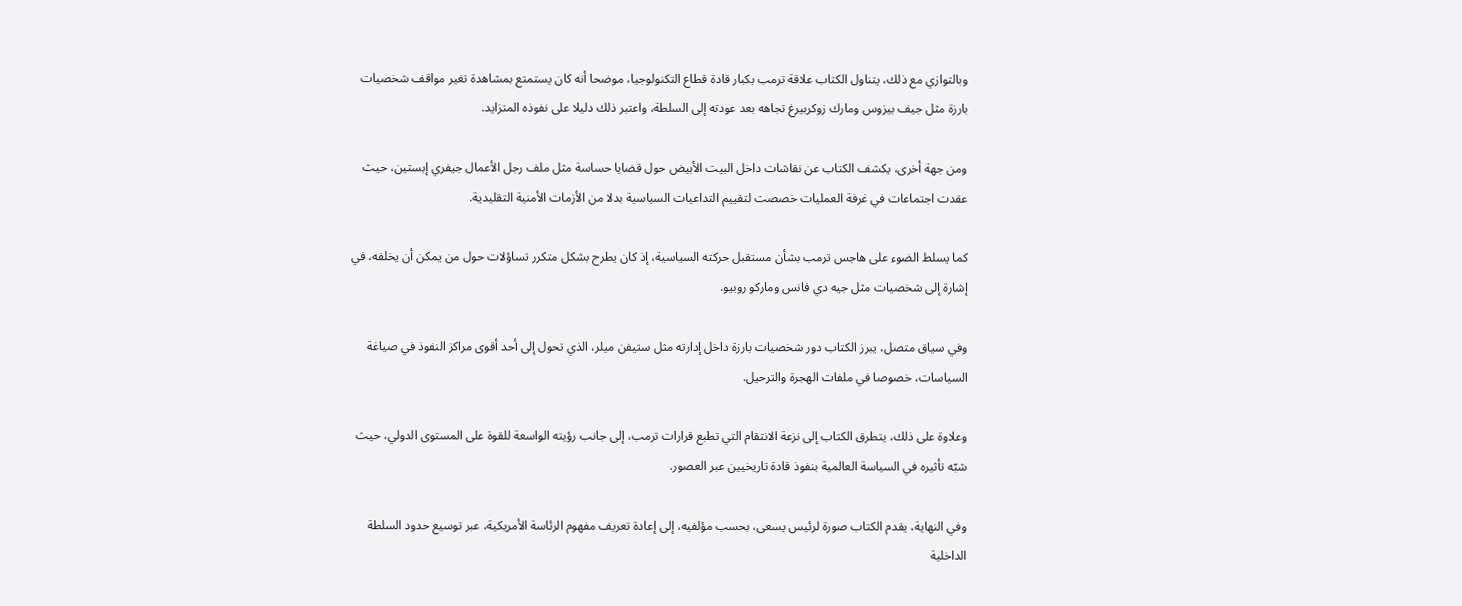وبالتوازي مع ذلك، يتناول الكتاب علاقة ترمب بكبار قادة قطاع التكنولوجيا، موضحا أنه كان يستمتع بمشاهدة تغير مواقف شخصيات بارزة مثل جيف بيزوس ومارك زوكربيرغ تجاهه بعد عودته إلى السلطة، واعتبر ذلك دليلا على نفوذه المتزايد.

ومن جهة أخرى، يكشف الكتاب عن نقاشات داخل البيت الأبيض حول قضايا حساسة مثل ملف رجل الأعمال جيفري إبستين، حيث عقدت اجتماعات في غرفة العمليات خصصت لتقييم التداعيات السياسية بدلا من الأزمات الأمنية التقليدية.

كما يسلط الضوء على هاجس ترمب بشأن مستقبل حركته السياسية، إذ كان يطرح بشكل متكرر تساؤلات حول من يمكن أن يخلفه، في إشارة إلى شخصيات مثل جيه دي فانس وماركو روبيو.

وفي سياق متصل، يبرز الكتاب دور شخصيات بارزة داخل إدارته مثل ستيفن ميلر، الذي تحول إلى أحد أقوى مراكز النفوذ في صياغة السياسات، خصوصا في ملفات الهجرة والترحيل.

وعلاوة على ذلك، يتطرق الكتاب إلى نزعة الانتقام التي تطبع قرارات ترمب، إلى جانب رؤيته الواسعة للقوة على المستوى الدولي، حيث شبّه تأثيره في السياسة العالمية بنفوذ قادة تاريخيين عبر العصور.

وفي النهاية، يقدم الكتاب صورة لرئيس يسعى، بحسب مؤلفيه، إلى إعادة تعريف مفهوم الرئاسة الأمريكية، عبر توسيع حدود السلطة الداخلية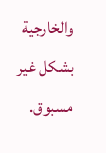والخارجية بشكل غير مسبوق.